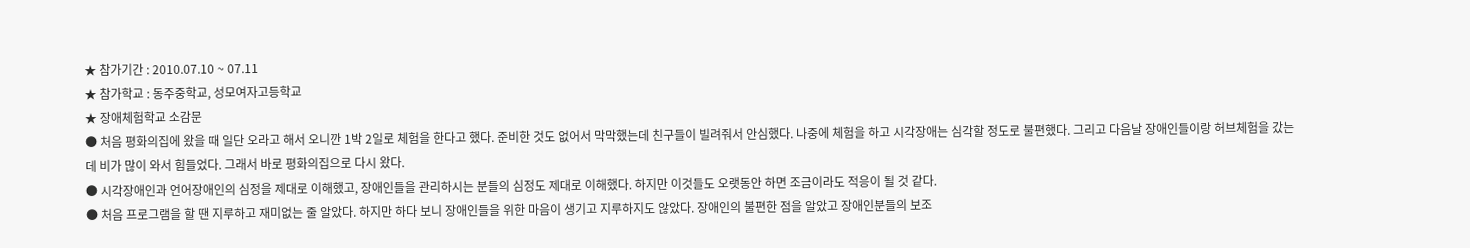★ 참가기간 : 2010.07.10 ~ 07.11
★ 참가학교 : 동주중학교, 성모여자고등학교
★ 장애체험학교 소감문
● 처음 평화의집에 왔을 때 일단 오라고 해서 오니깐 1박 2일로 체험을 한다고 했다. 준비한 것도 없어서 막막했는데 친구들이 빌려줘서 안심했다. 나중에 체험을 하고 시각장애는 심각할 정도로 불편했다. 그리고 다음날 장애인들이랑 허브체험을 갔는데 비가 많이 와서 힘들었다. 그래서 바로 평화의집으로 다시 왔다.
● 시각장애인과 언어장애인의 심정을 제대로 이해했고, 장애인들을 관리하시는 분들의 심정도 제대로 이해했다. 하지만 이것들도 오랫동안 하면 조금이라도 적응이 될 것 같다.
● 처음 프로그램을 할 땐 지루하고 재미없는 줄 알았다. 하지만 하다 보니 장애인들을 위한 마음이 생기고 지루하지도 않았다. 장애인의 불편한 점을 알았고 장애인분들의 보조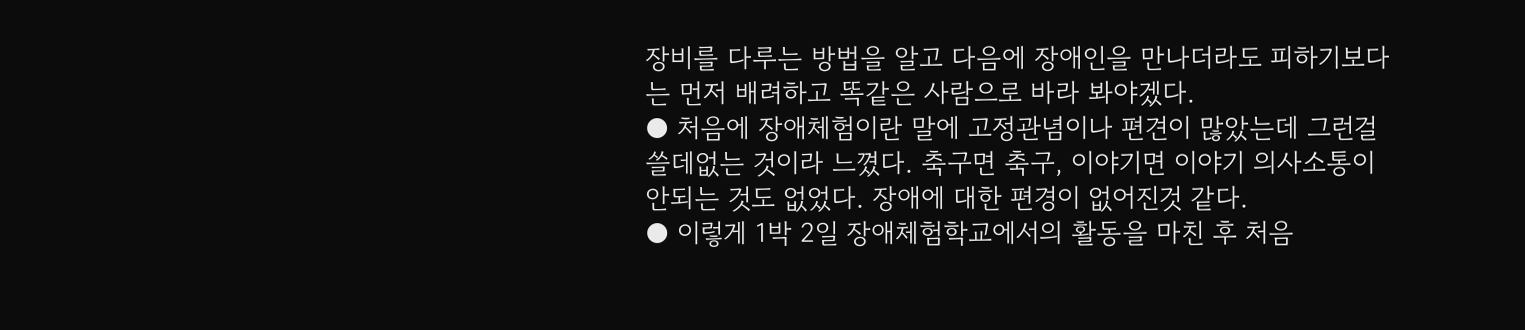장비를 다루는 방법을 알고 다음에 장애인을 만나더라도 피하기보다는 먼저 배려하고 똑같은 사람으로 바라 봐야겠다.
● 처음에 장애체험이란 말에 고정관념이나 편견이 많았는데 그런걸 쓸데없는 것이라 느꼈다. 축구면 축구, 이야기면 이야기 의사소통이 안되는 것도 없었다. 장애에 대한 편경이 없어진것 같다.
● 이렇게 1박 2일 장애체험학교에서의 활동을 마친 후 처음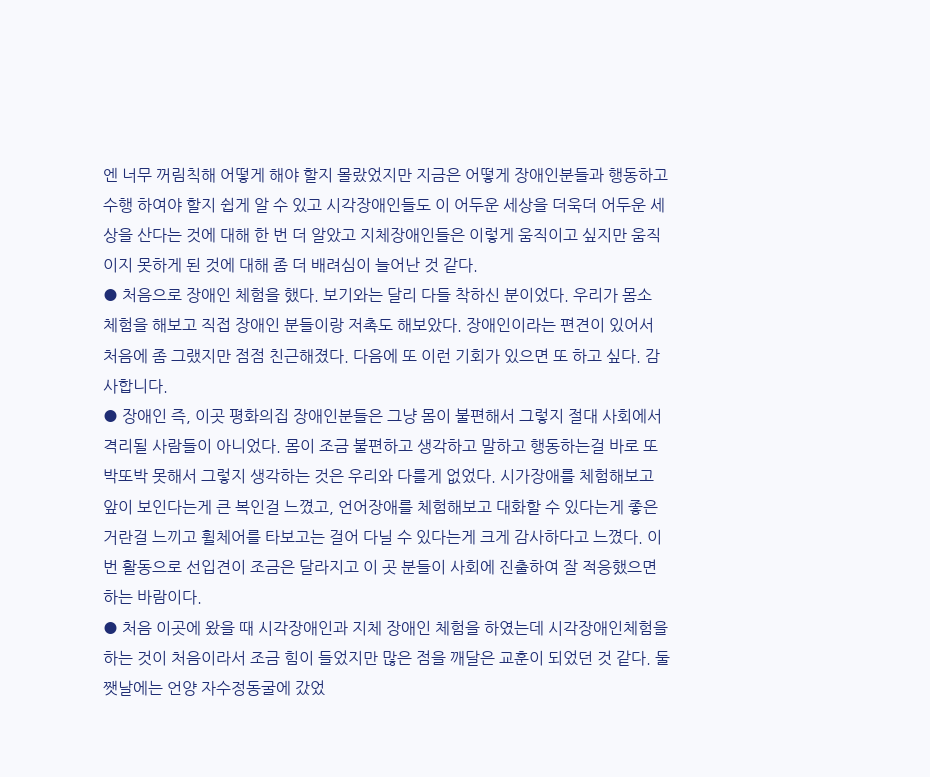엔 너무 꺼림칙해 어떻게 해야 할지 몰랐었지만 지금은 어떻게 장애인분들과 행동하고 수행 하여야 할지 쉽게 알 수 있고 시각장애인들도 이 어두운 세상을 더욱더 어두운 세상을 산다는 것에 대해 한 번 더 알았고 지체장애인들은 이렇게 움직이고 싶지만 움직이지 못하게 된 것에 대해 좀 더 배려심이 늘어난 것 같다.
● 처음으로 장애인 체험을 했다. 보기와는 달리 다들 착하신 분이었다. 우리가 몸소 체험을 해보고 직접 장애인 분들이랑 저촉도 해보았다. 장애인이라는 편견이 있어서 처음에 좀 그랬지만 점점 친근해졌다. 다음에 또 이런 기회가 있으면 또 하고 싶다. 감사합니다.
● 장애인 즉, 이곳 평화의집 장애인분들은 그냥 몸이 불편해서 그렇지 절대 사회에서 격리될 사람들이 아니었다. 몸이 조금 불편하고 생각하고 말하고 행동하는걸 바로 또박또박 못해서 그렇지 생각하는 것은 우리와 다를게 없었다. 시가장애를 체험해보고 앞이 보인다는게 큰 복인걸 느꼈고, 언어장애를 체험해보고 대화할 수 있다는게 좋은거란걸 느끼고 휠체어를 타보고는 걸어 다닐 수 있다는게 크게 감사하다고 느꼈다. 이번 활동으로 선입견이 조금은 달라지고 이 곳 분들이 사회에 진출하여 잘 적응했으면 하는 바람이다.
● 처음 이곳에 왔을 때 시각장애인과 지체 장애인 체험을 하였는데 시각장애인체험을 하는 것이 처음이라서 조금 힘이 들었지만 많은 점을 깨달은 교훈이 되었던 것 같다. 둘쨋날에는 언양 자수정동굴에 갔었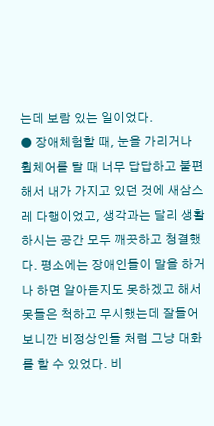는데 보람 있는 일이었다.
● 장애체험할 때, 눈을 가리거나 휠체어를 탈 때 너무 답답하고 불편해서 내가 가지고 있던 것에 새삼스레 다행이었고, 생각과는 달리 생활하시는 공간 모두 깨끗하고 청결했다. 평소에는 장애인들이 말을 하거나 하면 알아듣지도 못하겠고 해서 못들은 척하고 무시했는데 잘들어보니깐 비정상인들 처럼 그냥 대화를 할 수 있었다. 비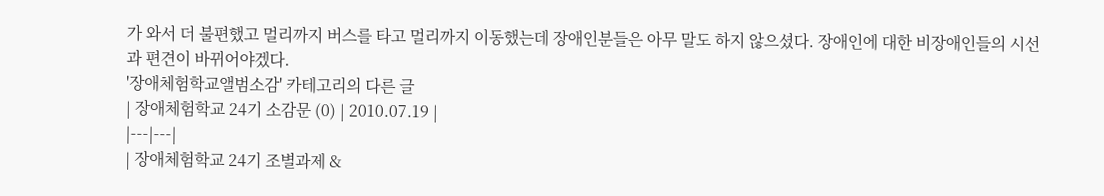가 와서 더 불편했고 멀리까지 버스를 타고 멀리까지 이동했는데 장애인분들은 아무 말도 하지 않으셨다. 장애인에 대한 비장애인들의 시선과 편견이 바뀌어야겠다.
'장애체험학교앨범소감' 카테고리의 다른 글
| 장애체험학교 24기 소감문 (0) | 2010.07.19 |
|---|---|
| 장애체험학교 24기 조별과제 &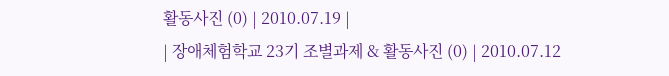활동사진 (0) | 2010.07.19 |
| 장애체험학교 23기 조별과제 & 활동사진 (0) | 2010.07.12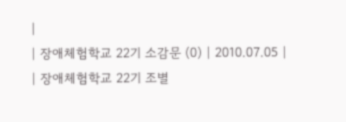|
| 장애체험학교 22기 소감문 (0) | 2010.07.05 |
| 장애체험학교 22기 조별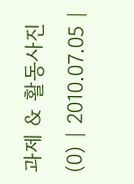과제 & 활동사진 (0) | 2010.07.05 |